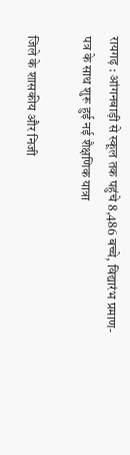रायगढ़ : आंगनबाड़ी से स्कूल तक पहुंचे 8,486 बच्चे, विद्यारंभ प्रमाण-पत्र के साथ शुरू हुई नई शैक्षणिक यात्रा

जिले के शासकीय और निजी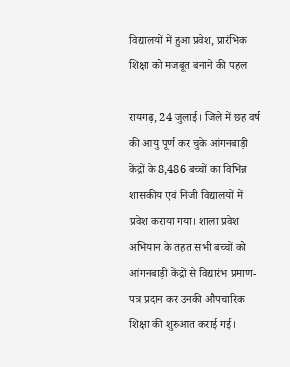विद्यालयों में हुआ प्रवेश, प्रारंभिक शिक्षा को मजबूत बनाने की पहल

रायगढ़, 24 जुलाई। जिले में छह वर्ष की आयु पूर्ण कर चुके आंगनबाड़ी केंद्रों के 8,486 बच्चों का विभिन्न शासकीय एवं निजी विद्यालयों में प्रवेश कराया गया। शाला प्रवेश अभियान के तहत सभी बच्चों को आंगनबाड़ी केंद्रों से विद्यारंभ प्रमाण-पत्र प्रदान कर उनकी औपचारिक शिक्षा की शुरुआत कराई गई।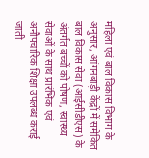महिला एवं बाल विकास विभाग के अनुसार, आंगनबाड़ी केंद्रों में समेकित बाल विकास सेवा (आईसीडीएस) के अंतर्गत बच्चों को पोषण, स्वास्थ्य सेवाओं के साथ प्रारंभिक एवं अनौपचारिक शिक्षा उपलब्ध कराई जाती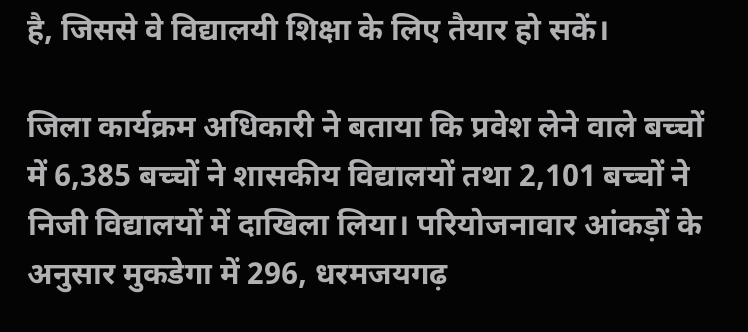है, जिससे वे विद्यालयी शिक्षा के लिए तैयार हो सकें।

जिला कार्यक्रम अधिकारी ने बताया कि प्रवेश लेने वाले बच्चों में 6,385 बच्चों ने शासकीय विद्यालयों तथा 2,101 बच्चों ने निजी विद्यालयों में दाखिला लिया। परियोजनावार आंकड़ों के अनुसार मुकडेगा में 296, धरमजयगढ़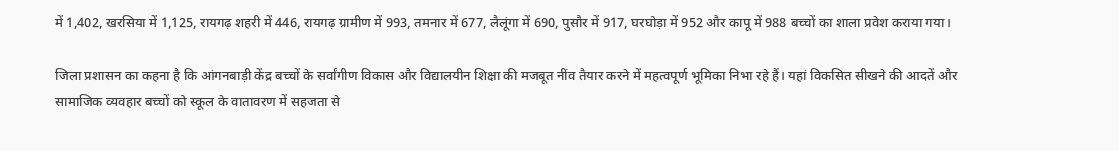में 1,402, खरसिया में 1,125, रायगढ़ शहरी में 446, रायगढ़ ग्रामीण में 993, तमनार में 677, लैलूंगा में 690, पुसौर में 917, घरघोड़ा में 952 और कापू में 988 बच्चों का शाला प्रवेश कराया गया।

जिला प्रशासन का कहना है कि आंगनबाड़ी केंद्र बच्चों के सर्वांगीण विकास और विद्यालयीन शिक्षा की मजबूत नींव तैयार करने में महत्वपूर्ण भूमिका निभा रहे हैं। यहां विकसित सीखने की आदतें और सामाजिक व्यवहार बच्चों को स्कूल के वातावरण में सहजता से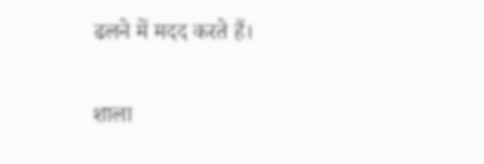ढलने में मदद करते हैं।

शाला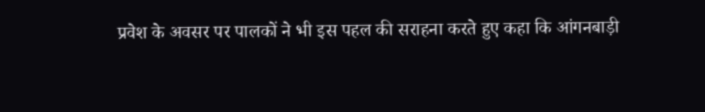प्रवेश के अवसर पर पालकों ने भी इस पहल की सराहना करते हुए कहा कि आंगनबाड़ी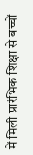में मिली प्रारंभिक शिक्षा से बच्चों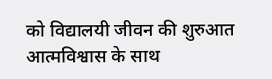को विद्यालयी जीवन की शुरुआत आत्मविश्वास के साथ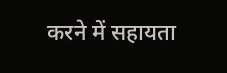करने में सहायता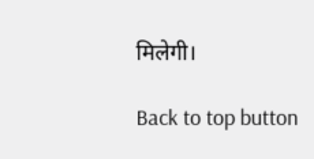मिलेगी।

Back to top button